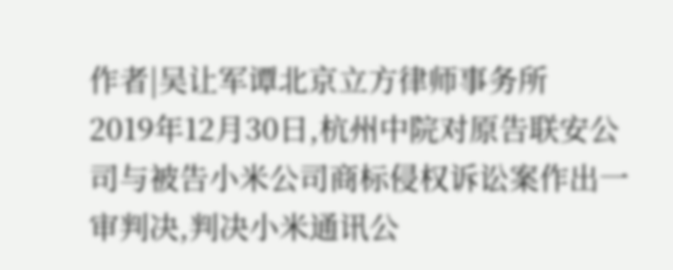作者|吴让军谭北京立方律师事务所
2019年12月30日,杭州中院对原告联安公司与被告小米公司商标侵权诉讼案作出一审判决,判决小米通讯公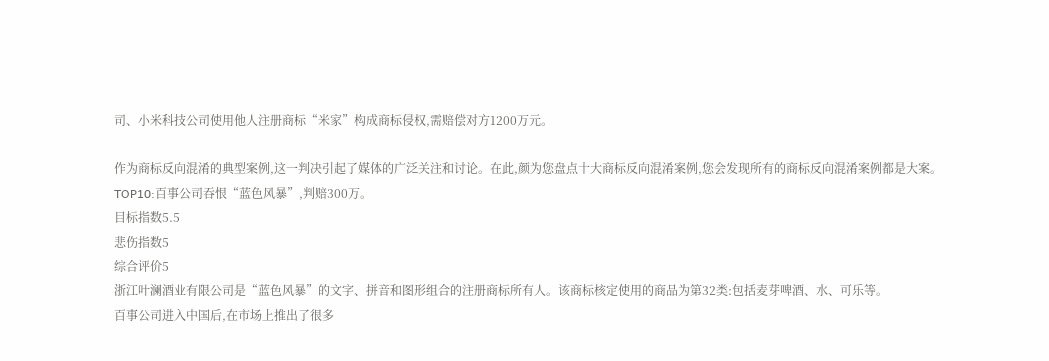司、小米科技公司使用他人注册商标“米家”构成商标侵权,需赔偿对方1200万元。

作为商标反向混淆的典型案例,这一判决引起了媒体的广泛关注和讨论。在此,颜为您盘点十大商标反向混淆案例,您会发现所有的商标反向混淆案例都是大案。
TOP10:百事公司吞恨“蓝色风暴”,判赔300万。
目标指数5.5
悲伤指数5
综合评价5
浙江叶澜酒业有限公司是“蓝色风暴”的文字、拼音和图形组合的注册商标所有人。该商标核定使用的商品为第32类:包括麦芽啤酒、水、可乐等。
百事公司进入中国后,在市场上推出了很多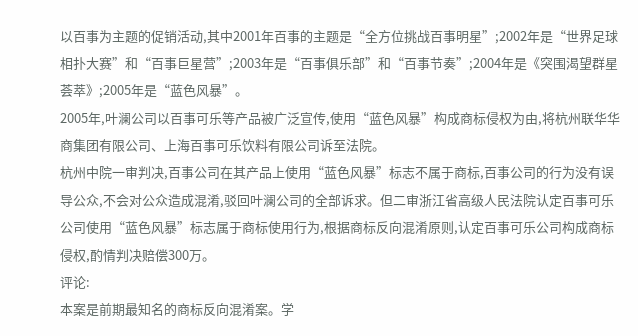以百事为主题的促销活动,其中2001年百事的主题是“全方位挑战百事明星”;2002年是“世界足球相扑大赛”和“百事巨星营”;2003年是“百事俱乐部”和“百事节奏”;2004年是《突围渴望群星荟萃》;2005年是“蓝色风暴”。
2005年,叶澜公司以百事可乐等产品被广泛宣传,使用“蓝色风暴”构成商标侵权为由,将杭州联华华商集团有限公司、上海百事可乐饮料有限公司诉至法院。
杭州中院一审判决,百事公司在其产品上使用“蓝色风暴”标志不属于商标,百事公司的行为没有误导公众,不会对公众造成混淆,驳回叶澜公司的全部诉求。但二审浙江省高级人民法院认定百事可乐公司使用“蓝色风暴”标志属于商标使用行为,根据商标反向混淆原则,认定百事可乐公司构成商标侵权,酌情判决赔偿300万。
评论:
本案是前期最知名的商标反向混淆案。学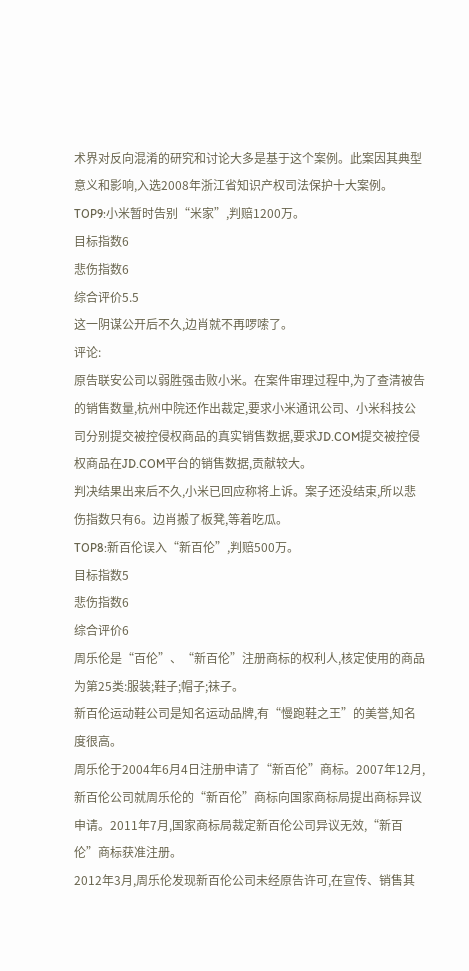术界对反向混淆的研究和讨论大多是基于这个案例。此案因其典型意义和影响,入选2008年浙江省知识产权司法保护十大案例。
TOP9:小米暂时告别“米家”,判赔1200万。
目标指数6
悲伤指数6
综合评价5.5
这一阴谋公开后不久,边肖就不再啰嗦了。
评论:
原告联安公司以弱胜强击败小米。在案件审理过程中,为了查清被告的销售数量,杭州中院还作出裁定,要求小米通讯公司、小米科技公司分别提交被控侵权商品的真实销售数据,要求JD.COM提交被控侵权商品在JD.COM平台的销售数据,贡献较大。
判决结果出来后不久,小米已回应称将上诉。案子还没结束,所以悲伤指数只有6。边肖搬了板凳,等着吃瓜。
TOP8:新百伦误入“新百伦”,判赔500万。
目标指数5
悲伤指数6
综合评价6
周乐伦是“百伦”、“新百伦”注册商标的权利人,核定使用的商品为第25类:服装;鞋子;帽子;袜子。
新百伦运动鞋公司是知名运动品牌,有“慢跑鞋之王”的美誉,知名度很高。
周乐伦于2004年6月4日注册申请了“新百伦”商标。2007年12月,新百伦公司就周乐伦的“新百伦”商标向国家商标局提出商标异议申请。2011年7月,国家商标局裁定新百伦公司异议无效,“新百伦”商标获准注册。
2012年3月,周乐伦发现新百伦公司未经原告许可,在宣传、销售其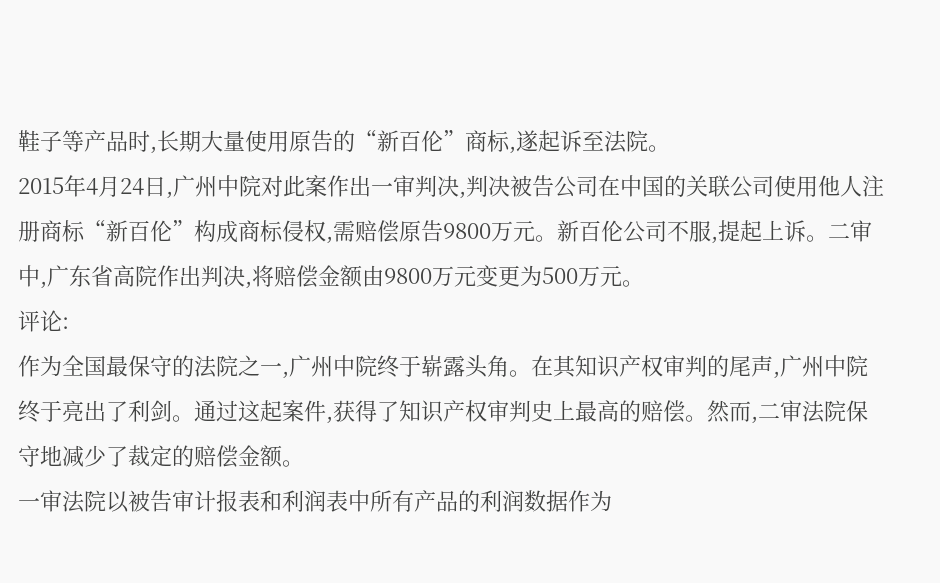鞋子等产品时,长期大量使用原告的“新百伦”商标,遂起诉至法院。
2015年4月24日,广州中院对此案作出一审判决,判决被告公司在中国的关联公司使用他人注册商标“新百伦”构成商标侵权,需赔偿原告9800万元。新百伦公司不服,提起上诉。二审中,广东省高院作出判决,将赔偿金额由9800万元变更为500万元。
评论:
作为全国最保守的法院之一,广州中院终于崭露头角。在其知识产权审判的尾声,广州中院终于亮出了利剑。通过这起案件,获得了知识产权审判史上最高的赔偿。然而,二审法院保守地减少了裁定的赔偿金额。
一审法院以被告审计报表和利润表中所有产品的利润数据作为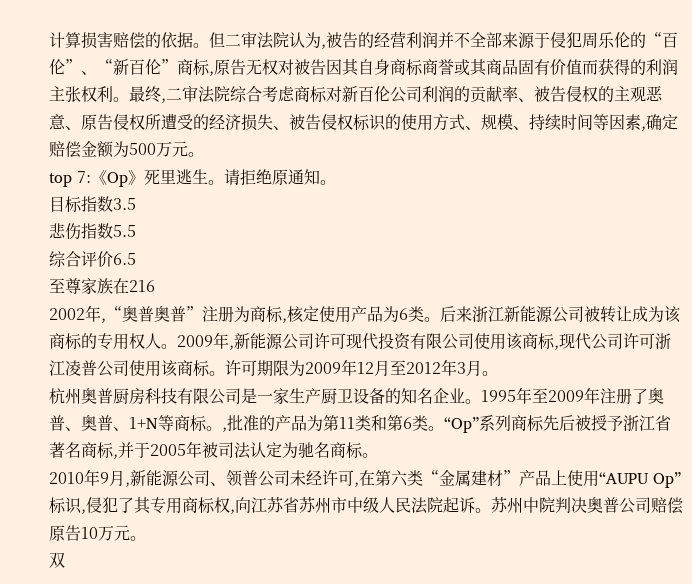计算损害赔偿的依据。但二审法院认为,被告的经营利润并不全部来源于侵犯周乐伦的“百伦”、“新百伦”商标,原告无权对被告因其自身商标商誉或其商品固有价值而获得的利润主张权利。最终,二审法院综合考虑商标对新百伦公司利润的贡献率、被告侵权的主观恶意、原告侵权所遭受的经济损失、被告侵权标识的使用方式、规模、持续时间等因素,确定赔偿金额为500万元。
top 7:《Op》死里逃生。请拒绝原通知。
目标指数3.5
悲伤指数5.5
综合评价6.5
至尊家族在216
2002年,“奥普奥普”注册为商标,核定使用产品为6类。后来浙江新能源公司被转让成为该商标的专用权人。2009年,新能源公司许可现代投资有限公司使用该商标,现代公司许可浙江凌普公司使用该商标。许可期限为2009年12月至2012年3月。
杭州奥普厨房科技有限公司是一家生产厨卫设备的知名企业。1995年至2009年注册了奥普、奥普、1+N等商标。,批准的产品为第11类和第6类。“Op”系列商标先后被授予浙江省著名商标,并于2005年被司法认定为驰名商标。
2010年9月,新能源公司、领普公司未经许可,在第六类“金属建材”产品上使用“AUPU Op”标识,侵犯了其专用商标权,向江苏省苏州市中级人民法院起诉。苏州中院判决奥普公司赔偿原告10万元。
双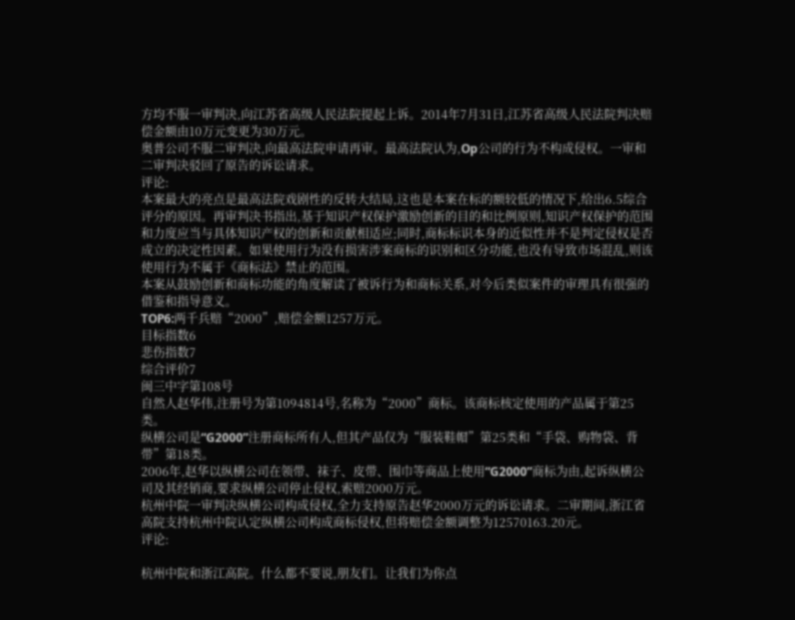方均不服一审判决,向江苏省高级人民法院提起上诉。2014年7月31日,江苏省高级人民法院判决赔偿金额由10万元变更为30万元。
奥普公司不服二审判决,向最高法院申请再审。最高法院认为,Op公司的行为不构成侵权。一审和二审判决驳回了原告的诉讼请求。
评论:
本案最大的亮点是最高法院戏剧性的反转大结局,这也是本案在标的额较低的情况下,给出6.5综合评分的原因。再审判决书指出,基于知识产权保护激励创新的目的和比例原则,知识产权保护的范围和力度应当与具体知识产权的创新和贡献相适应;同时,商标标识本身的近似性并不是判定侵权是否成立的决定性因素。如果使用行为没有损害涉案商标的识别和区分功能,也没有导致市场混乱,则该使用行为不属于《商标法》禁止的范围。
本案从鼓励创新和商标功能的角度解读了被诉行为和商标关系,对今后类似案件的审理具有很强的借鉴和指导意义。
TOP6:两千兵赔“2000”,赔偿金额1257万元。
目标指数6
悲伤指数7
综合评价7
闽三中字第108号
自然人赵华伟,注册号为第1094814号,名称为“2000”商标。该商标核定使用的产品属于第25类。
纵横公司是“G2000”注册商标所有人,但其产品仅为“服装鞋帽”第25类和“手袋、购物袋、背带”第18类。
2006年,赵华以纵横公司在领带、袜子、皮带、围巾等商品上使用“G2000”商标为由,起诉纵横公司及其经销商,要求纵横公司停止侵权,索赔2000万元。
杭州中院一审判决纵横公司构成侵权,全力支持原告赵华2000万元的诉讼请求。二审期间,浙江省高院支持杭州中院认定纵横公司构成商标侵权,但将赔偿金额调整为12570163.20元。
评论:

杭州中院和浙江高院。什么都不要说,朋友们。让我们为你点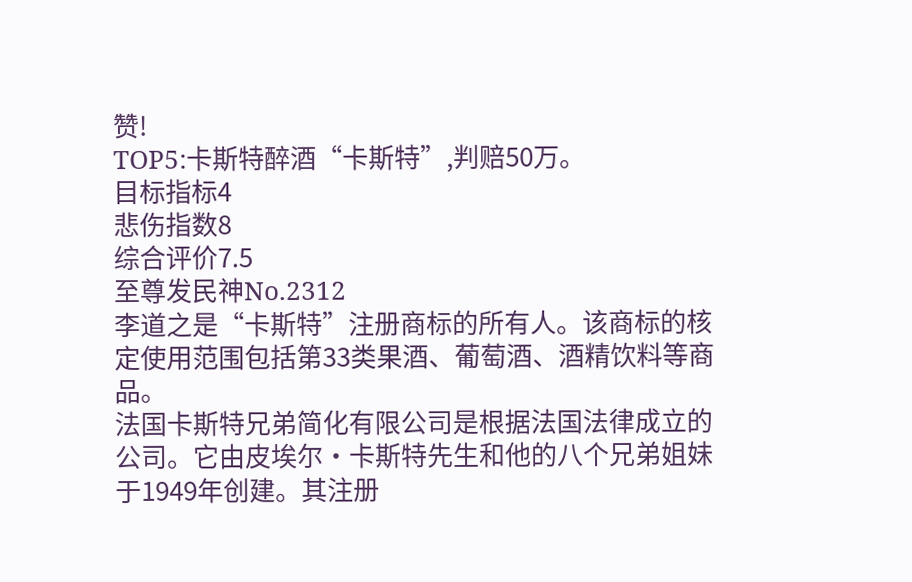赞!
TOP5:卡斯特醉酒“卡斯特”,判赔50万。
目标指标4
悲伤指数8
综合评价7.5
至尊发民神No.2312
李道之是“卡斯特”注册商标的所有人。该商标的核定使用范围包括第33类果酒、葡萄酒、酒精饮料等商品。
法国卡斯特兄弟简化有限公司是根据法国法律成立的公司。它由皮埃尔·卡斯特先生和他的八个兄弟姐妹于1949年创建。其注册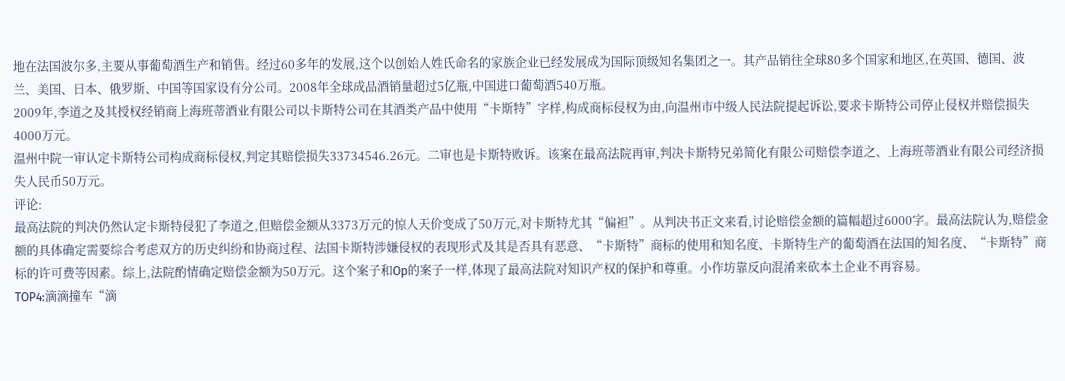地在法国波尔多,主要从事葡萄酒生产和销售。经过60多年的发展,这个以创始人姓氏命名的家族企业已经发展成为国际顶级知名集团之一。其产品销往全球80多个国家和地区,在英国、德国、波兰、美国、日本、俄罗斯、中国等国家设有分公司。2008年全球成品酒销量超过5亿瓶,中国进口葡萄酒540万瓶。
2009年,李道之及其授权经销商上海班蒂酒业有限公司以卡斯特公司在其酒类产品中使用“卡斯特”字样,构成商标侵权为由,向温州市中级人民法院提起诉讼,要求卡斯特公司停止侵权并赔偿损失4000万元。
温州中院一审认定卡斯特公司构成商标侵权,判定其赔偿损失33734546.26元。二审也是卡斯特败诉。该案在最高法院再审,判决卡斯特兄弟简化有限公司赔偿李道之、上海班蒂酒业有限公司经济损失人民币50万元。
评论:
最高法院的判决仍然认定卡斯特侵犯了李道之,但赔偿金额从3373万元的惊人天价变成了50万元,对卡斯特尤其“偏袒”。从判决书正文来看,讨论赔偿金额的篇幅超过6000字。最高法院认为,赔偿金额的具体确定需要综合考虑双方的历史纠纷和协商过程、法国卡斯特涉嫌侵权的表现形式及其是否具有恶意、“卡斯特”商标的使用和知名度、卡斯特生产的葡萄酒在法国的知名度、“卡斯特”商标的许可费等因素。综上,法院酌情确定赔偿金额为50万元。这个案子和Op的案子一样,体现了最高法院对知识产权的保护和尊重。小作坊靠反向混淆来砍本土企业不再容易。
TOP4:滴滴撞车“滴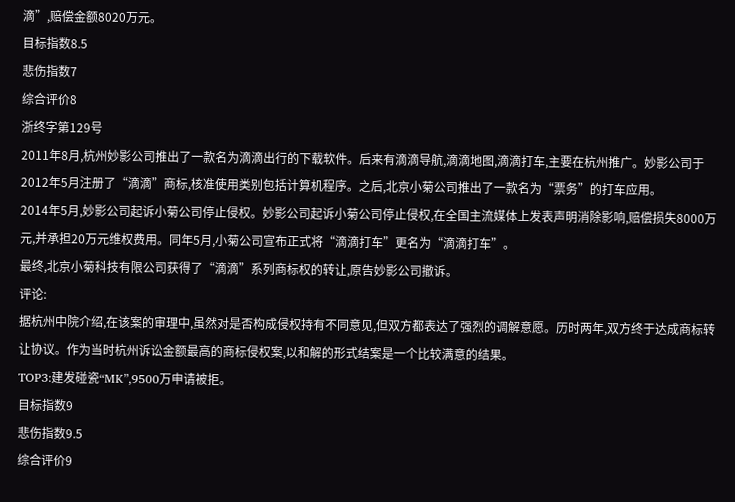滴”,赔偿金额8020万元。
目标指数8.5
悲伤指数7
综合评价8
浙终字第129号
2011年8月,杭州妙影公司推出了一款名为滴滴出行的下载软件。后来有滴滴导航,滴滴地图,滴滴打车,主要在杭州推广。妙影公司于2012年5月注册了“滴滴”商标,核准使用类别包括计算机程序。之后,北京小菊公司推出了一款名为“票务”的打车应用。
2014年5月,妙影公司起诉小菊公司停止侵权。妙影公司起诉小菊公司停止侵权,在全国主流媒体上发表声明消除影响,赔偿损失8000万元,并承担20万元维权费用。同年5月,小菊公司宣布正式将“滴滴打车”更名为“滴滴打车”。
最终,北京小菊科技有限公司获得了“滴滴”系列商标权的转让,原告妙影公司撤诉。
评论:
据杭州中院介绍,在该案的审理中,虽然对是否构成侵权持有不同意见,但双方都表达了强烈的调解意愿。历时两年,双方终于达成商标转让协议。作为当时杭州诉讼金额最高的商标侵权案,以和解的形式结案是一个比较满意的结果。
TOP3:建发碰瓷“MK”,9500万申请被拒。
目标指数9
悲伤指数9.5
综合评价9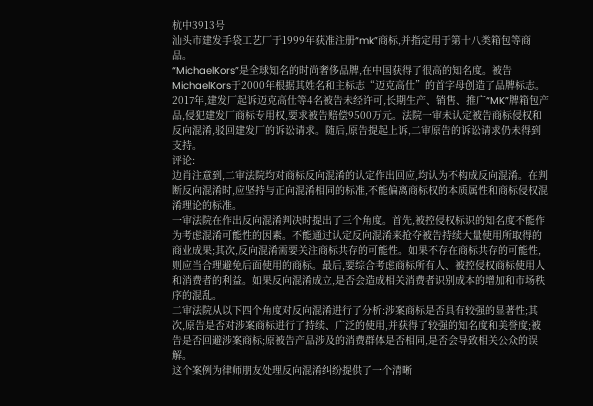杭中3913号
汕头市建发手袋工艺厂于1999年获准注册“mk”商标,并指定用于第十八类箱包等商品。
“MichaelKors”是全球知名的时尚奢侈品牌,在中国获得了很高的知名度。被告MichaelKors于2000年根据其姓名和主标志“迈克高仕”的首字母创造了品牌标志。
2017年,建发厂起诉迈克高仕等4名被告未经许可,长期生产、销售、推广“MK”牌箱包产品,侵犯建发厂商标专用权,要求被告赔偿9500万元。法院一审未认定被告商标侵权和反向混淆,驳回建发厂的诉讼请求。随后,原告提起上诉,二审原告的诉讼请求仍未得到支持。
评论:
边肖注意到,二审法院均对商标反向混淆的认定作出回应,均认为不构成反向混淆。在判断反向混淆时,应坚持与正向混淆相同的标准,不能偏离商标权的本质属性和商标侵权混淆理论的标准。
一审法院在作出反向混淆判决时提出了三个角度。首先,被控侵权标识的知名度不能作为考虑混淆可能性的因素。不能通过认定反向混淆来抢夺被告持续大量使用所取得的商业成果;其次,反向混淆需要关注商标共存的可能性。如果不存在商标共存的可能性,则应当合理避免后面使用的商标。最后,要综合考虑商标所有人、被控侵权商标使用人和消费者的利益。如果反向混淆成立,是否会造成相关消费者识别成本的增加和市场秩序的混乱。
二审法院从以下四个角度对反向混淆进行了分析:涉案商标是否具有较强的显著性;其次,原告是否对涉案商标进行了持续、广泛的使用,并获得了较强的知名度和美誉度;被告是否回避涉案商标;原被告产品涉及的消费群体是否相同,是否会导致相关公众的误解。
这个案例为律师朋友处理反向混淆纠纷提供了一个清晰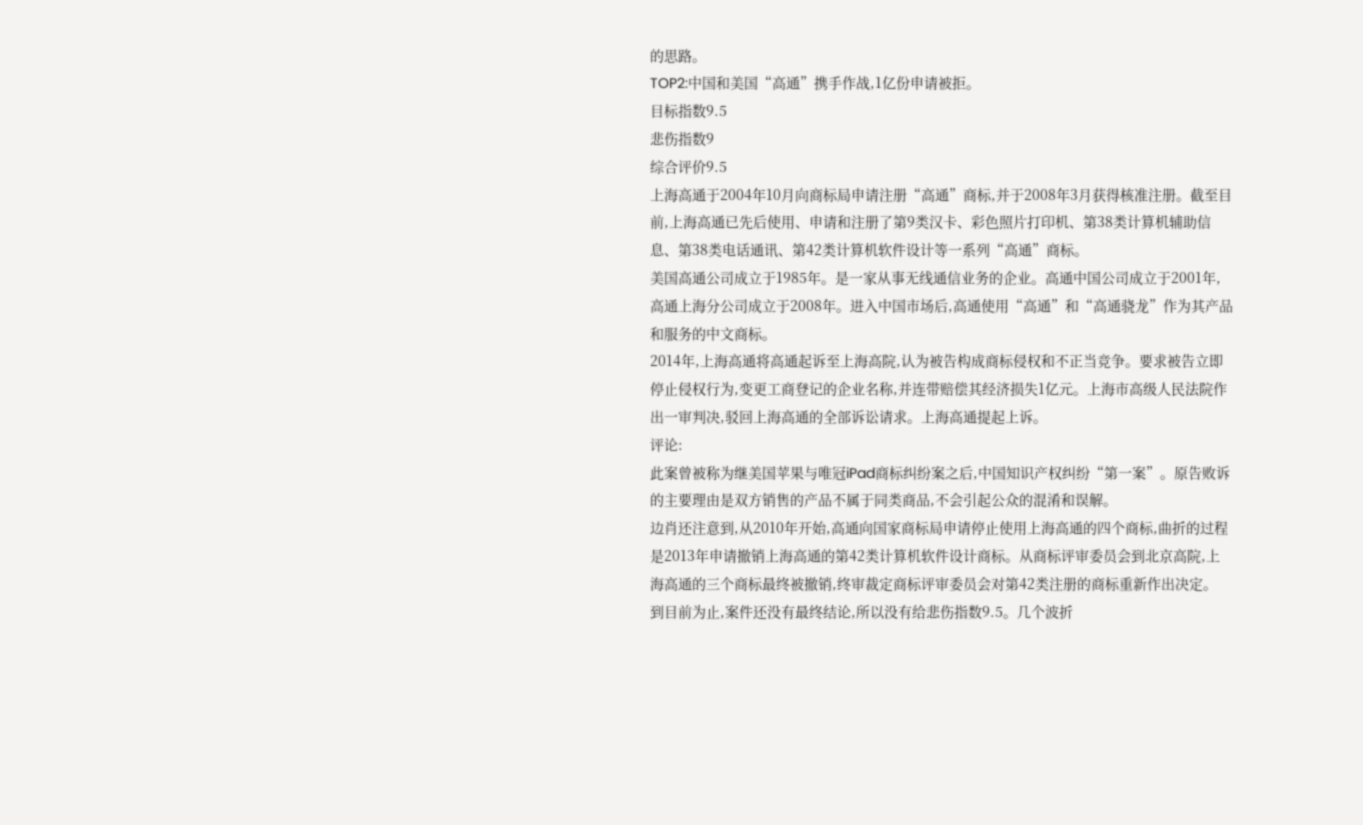的思路。
TOP2:中国和美国“高通”携手作战,1亿份申请被拒。
目标指数9.5
悲伤指数9
综合评价9.5
上海高通于2004年10月向商标局申请注册“高通”商标,并于2008年3月获得核准注册。截至目前,上海高通已先后使用、申请和注册了第9类汉卡、彩色照片打印机、第38类计算机辅助信息、第38类电话通讯、第42类计算机软件设计等一系列“高通”商标。
美国高通公司成立于1985年。是一家从事无线通信业务的企业。高通中国公司成立于2001年,高通上海分公司成立于2008年。进入中国市场后,高通使用“高通”和“高通骁龙”作为其产品和服务的中文商标。
2014年,上海高通将高通起诉至上海高院,认为被告构成商标侵权和不正当竞争。要求被告立即停止侵权行为,变更工商登记的企业名称,并连带赔偿其经济损失1亿元。上海市高级人民法院作出一审判决,驳回上海高通的全部诉讼请求。上海高通提起上诉。
评论:
此案曾被称为继美国苹果与唯冠iPad商标纠纷案之后,中国知识产权纠纷“第一案”。原告败诉的主要理由是双方销售的产品不属于同类商品,不会引起公众的混淆和误解。
边肖还注意到,从2010年开始,高通向国家商标局申请停止使用上海高通的四个商标,曲折的过程是2013年申请撤销上海高通的第42类计算机软件设计商标。从商标评审委员会到北京高院,上海高通的三个商标最终被撤销,终审裁定商标评审委员会对第42类注册的商标重新作出决定。
到目前为止,案件还没有最终结论,所以没有给悲伤指数9.5。几个波折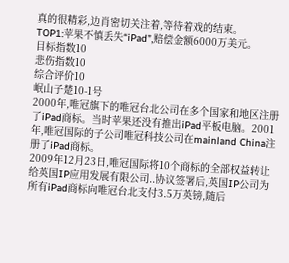真的很精彩,边肖密切关注着,等待着戏的结束。
TOP1:苹果不慎丢失“iPad”,赔偿金额6000万美元。
目标指数10
悲伤指数10
综合评价10
岷山子楚10-1号
2000年,唯冠旗下的唯冠台北公司在多个国家和地区注册了iPad商标。当时苹果还没有推出iPad平板电脑。2001年,唯冠国际的子公司唯冠科技公司在mainland China注册了iPad商标。
2009年12月23日,唯冠国际将10个商标的全部权益转让给英国IP应用发展有限公司..协议签署后,英国IP公司为所有iPad商标向唯冠台北支付3.5万英镑,随后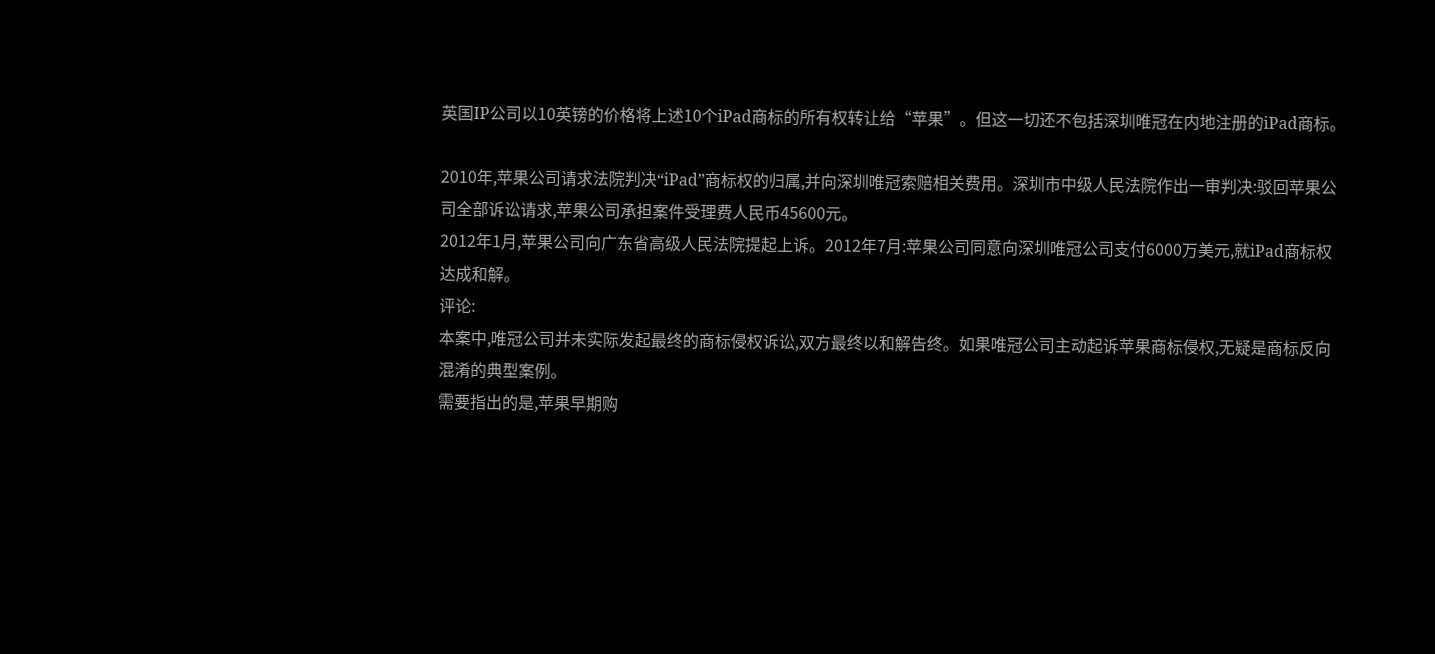英国IP公司以10英镑的价格将上述10个iPad商标的所有权转让给“苹果”。但这一切还不包括深圳唯冠在内地注册的iPad商标。

2010年,苹果公司请求法院判决“iPad”商标权的归属,并向深圳唯冠索赔相关费用。深圳市中级人民法院作出一审判决:驳回苹果公司全部诉讼请求,苹果公司承担案件受理费人民币45600元。
2012年1月,苹果公司向广东省高级人民法院提起上诉。2012年7月:苹果公司同意向深圳唯冠公司支付6000万美元,就iPad商标权达成和解。
评论:
本案中,唯冠公司并未实际发起最终的商标侵权诉讼,双方最终以和解告终。如果唯冠公司主动起诉苹果商标侵权,无疑是商标反向混淆的典型案例。
需要指出的是,苹果早期购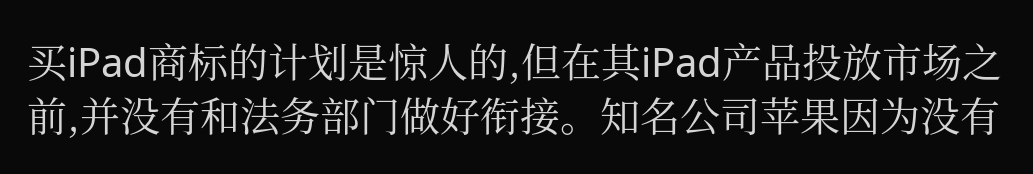买iPad商标的计划是惊人的,但在其iPad产品投放市场之前,并没有和法务部门做好衔接。知名公司苹果因为没有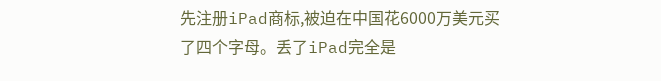先注册iPad商标,被迫在中国花6000万美元买了四个字母。丢了iPad完全是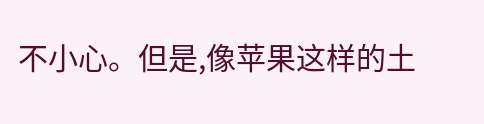不小心。但是,像苹果这样的土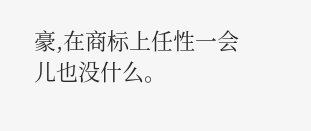豪,在商标上任性一会儿也没什么。